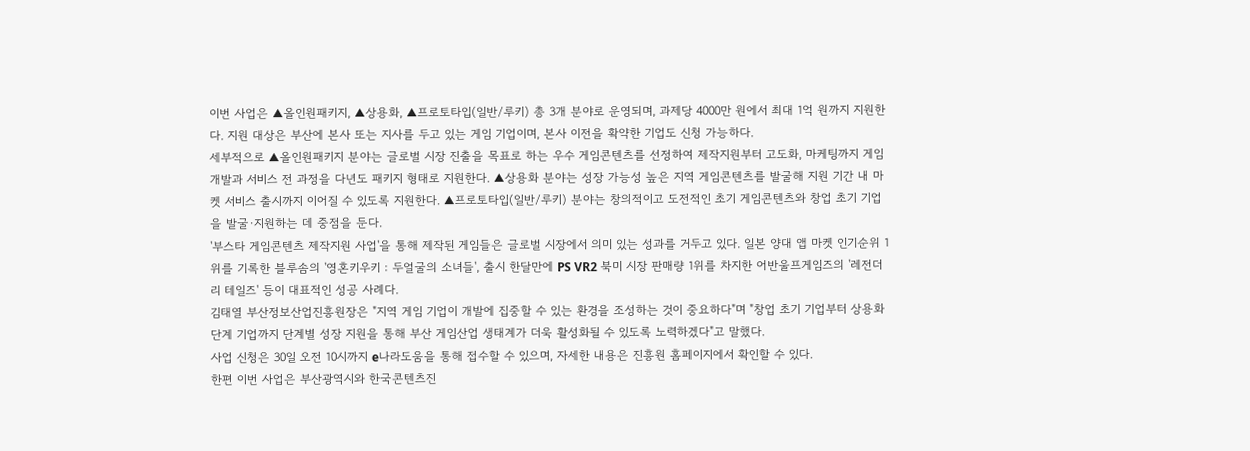이번 사업은 ▲올인원패키지, ▲상용화, ▲프로토타입(일반/루키) 총 3개 분야로 운영되며, 과제당 4000만 원에서 최대 1억 원까지 지원한다. 지원 대상은 부산에 본사 또는 지사를 두고 있는 게임 기업이며, 본사 이전을 확약한 기업도 신청 가능하다.
세부적으로 ▲올인원패키지 분야는 글로벌 시장 진출을 목표로 하는 우수 게임콘텐츠를 선정하여 제작지원부터 고도화, 마케팅까지 게임 개발과 서비스 전 과정을 다년도 패키지 형태로 지원한다. ▲상용화 분야는 성장 가능성 높은 지역 게임콘텐츠를 발굴해 지원 기간 내 마켓 서비스 출시까지 이어질 수 있도록 지원한다. ▲프로토타입(일반/루키) 분야는 창의적이고 도전적인 초기 게임콘텐츠와 창업 초기 기업을 발굴·지원하는 데 중점을 둔다.
'부스타 게임콘텐츠 제작지원 사업'을 통해 제작된 게임들은 글로벌 시장에서 의미 있는 성과를 거두고 있다. 일본 양대 앱 마켓 인기순위 1위를 기록한 블루솜의 '영혼키우키 : 두얼굴의 소녀들', 출시 한달만에 PS VR2 북미 시장 판매량 1위를 차지한 어반울프게임즈의 '레전더리 테일즈' 등이 대표적인 성공 사례다.
김태열 부산정보산업진흥원장은 "지역 게임 기업이 개발에 집중할 수 있는 환경을 조성하는 것이 중요하다"며 "창업 초기 기업부터 상용화 단계 기업까지 단계별 성장 지원을 통해 부산 게임산업 생태계가 더욱 활성화될 수 있도록 노력하겠다"고 말했다.
사업 신청은 30일 오전 10시까지 e나라도움을 통해 접수할 수 있으며, 자세한 내용은 진흥원 홈페이지에서 확인할 수 있다.
한편 이번 사업은 부산광역시와 한국콘텐츠진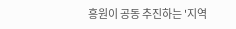흥원이 공동 추진하는 '지역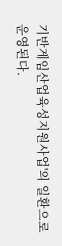기반게임산업육성지원사업'의 일환으로 운영된다.